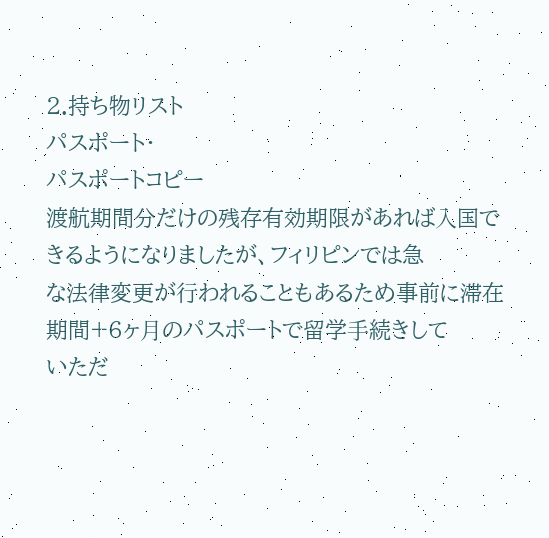2.持ち物リスト
パスポート・
パスポートコピー
渡航期間分だけの残存有効期限があれば⼊国できるようになりましたが、フィリピンでは急
な法律変更が⾏われることもあるため事前に滞在期間+6ヶ⽉のパスポートで留学⼿続きして
いただ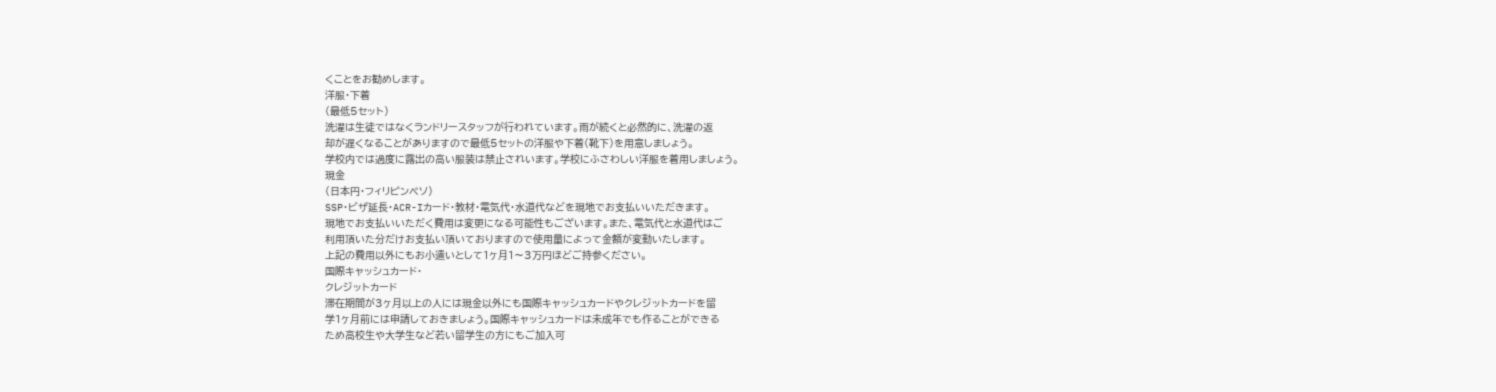くことをお勧めします。
洋服・下着
(最低5セット)
洗濯は⽣徒ではなくランドリースタッフが⾏われています。⾬が続くと必然的に、洗濯の返
却が遅くなることがありますので最低5セットの洋服や下着(靴下)を⽤意しましょう。
学校内では過度に露出の⾼い服装は禁⽌されいます。学校にふさわしい洋服を着⽤しましょう。
現⾦
(⽇本円・フィリピンペソ)
SSP・ビザ延⻑・ACR-Iカード・教材・電気代・⽔道代などを現地でお⽀払いいただきます。
現地でお⽀払いいただく費⽤は変更になる可能性もございます。また、電気代と⽔道代はご
利⽤頂いた分だけお⽀払い頂いておりますので使⽤量によって⾦額が変動いたします。
上記の費⽤以外にもお⼩遣いとして1ヶ⽉1〜3万円ほどご持参ください。
国際キャッシュカード・
クレジットカード
滞在期間が3ヶ⽉以上の⼈には現⾦以外にも国際キャッシュカードやクレジットカードを留
学1ヶ⽉前には申請しておきましょう。国際キャッシュカードは未成年でも作ることができる
ため⾼校⽣や⼤学⽣など若い留学⽣の⽅にもご加⼊可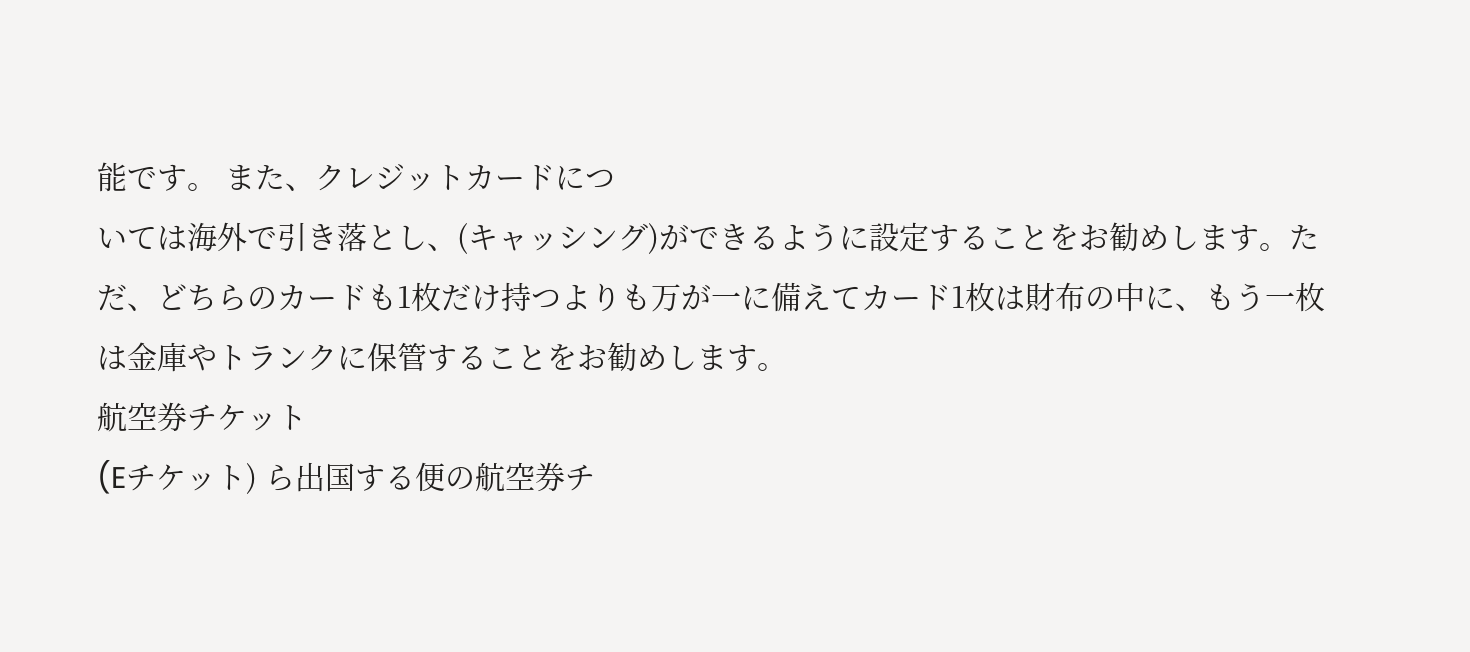能です。 また、クレジットカードにつ
いては海外で引き落とし、(キャッシング)ができるように設定することをお勧めします。た
だ、どちらのカードも1枚だけ持つよりも万が⼀に備えてカード1枚は財布の中に、もう⼀枚
は⾦庫やトランクに保管することをお勧めします。
航空券チケット
(Eチケット) ら出国する便の航空券チ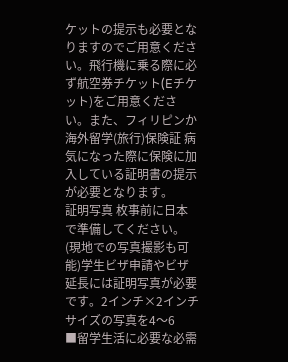ケットの提⽰も必要となりますのでご⽤意ください。⾶⾏機に乗る際に必ず航空券チケット(Eチケット)をご⽤意ください。また、フィリピンか
海外留学(旅⾏)保険証 病気になった際に保険に加⼊している証明書の提⽰が必要となります。
証明写真 枚事前に⽇本で準備してください。(現地での写真撮影も可能)学⽣ビザ申請やビザ延⻑には証明写真が必要です。2インチ×2インチサイズの写真を4〜6
■留学⽣活に必要な必需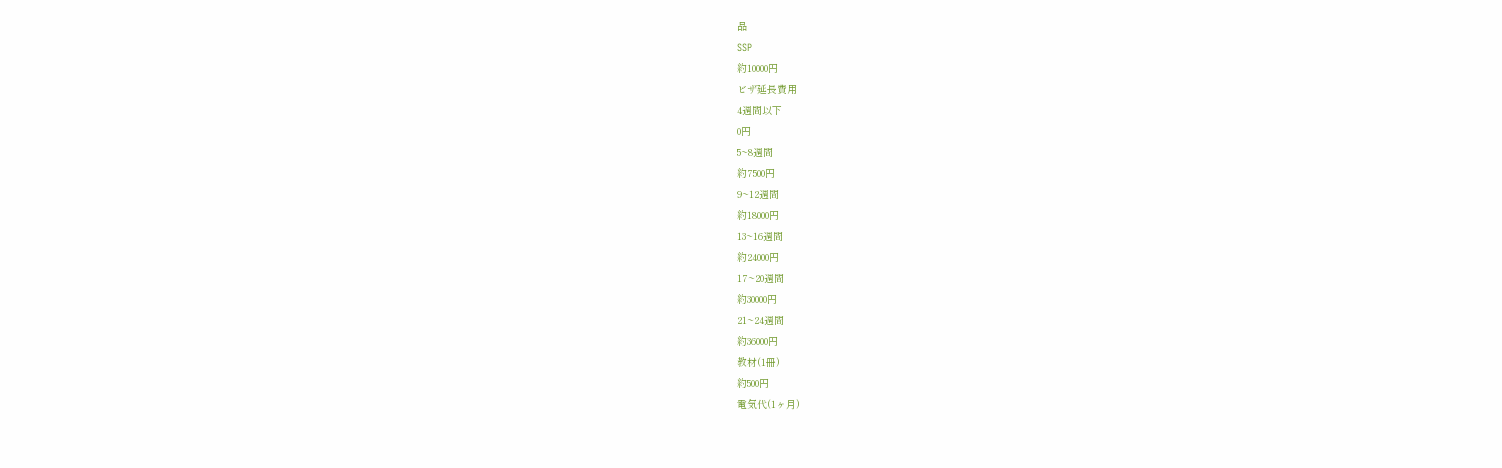品
SSP
約10000円
ビザ延長費用
4週間以下
0円
5~8週間
約7500円
9~12週間
約18000円
13~16週間
約24000円
17~20週間
約30000円
21~24週間
約36000円
教材(1冊)
約500円
電気代(1ヶ月)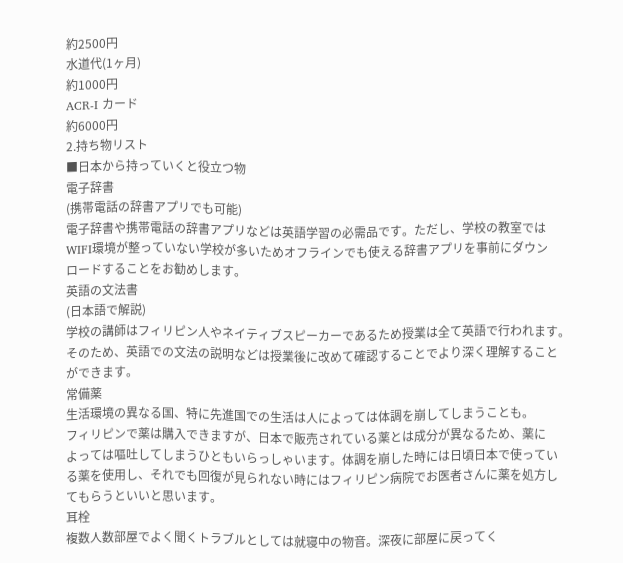約2500円
水道代(1ヶ月)
約1000円
ACR-I カード
約6000円
2.持ち物リスト
■⽇本から持っていくと役⽴つ物
電⼦辞書
(携帯電話の辞書アプリでも可能)
電⼦辞書や携帯電話の辞書アプリなどは英語学習の必需品です。ただし、学校の教室では
WIFI環境が整っていない学校が多いためオフラインでも使える辞書アプリを事前にダウン
ロードすることをお勧めします。
英語の⽂法書
(⽇本語で解説)
学校の講師はフィリピン⼈やネイティブスピーカーであるため授業は全て英語で⾏われます。
そのため、英語での⽂法の説明などは授業後に改めて確認することでより深く理解すること
ができます。
常備薬
⽣活環境の異なる国、特に先進国での⽣活は⼈によっては体調を崩してしまうことも。
フィリピンで薬は購⼊できますが、⽇本で販売されている薬とは成分が異なるため、薬に
よっては嘔吐してしまうひともいらっしゃいます。体調を崩した時には⽇頃⽇本で使ってい
る薬を使⽤し、それでも回復が⾒られない時にはフィリピン病院でお医者さんに薬を処⽅し
てもらうといいと思います。
⽿栓
複数⼈数部屋でよく聞くトラブルとしては就寝中の物⾳。深夜に部屋に戻ってく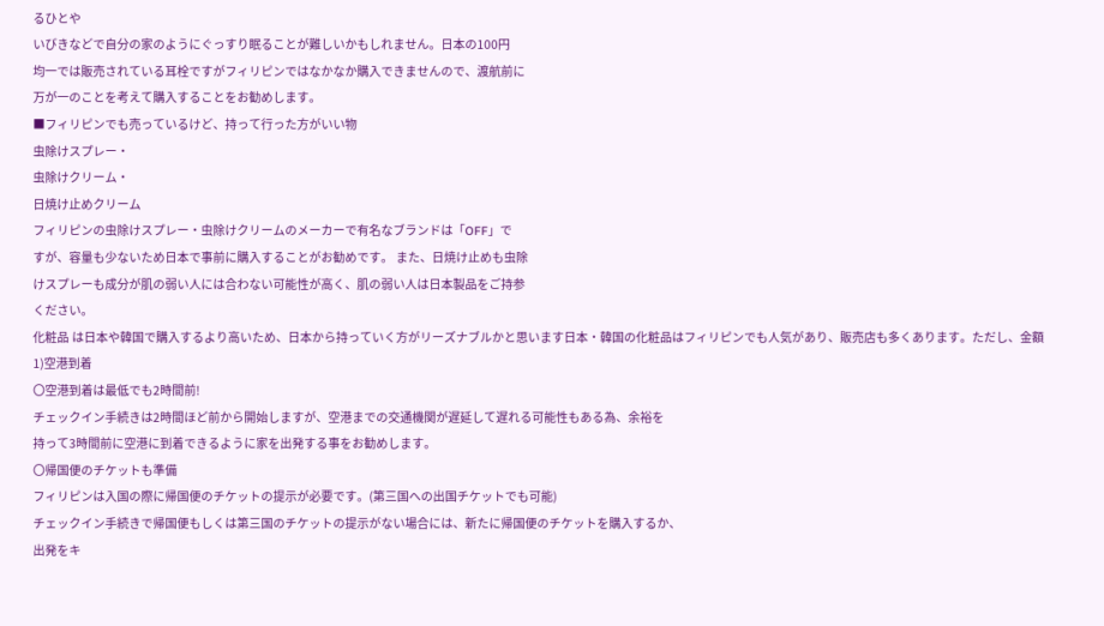るひとや
いびきなどで⾃分の家のようにぐっすり眠ることが難しいかもしれません。⽇本の100円
均⼀では販売されている⽿栓ですがフィリピンではなかなか購⼊できませんので、渡航前に
万が⼀のことを考えて購⼊することをお勧めします。
■フィリピンでも売っているけど、持って⾏った⽅がいい物
⾍除けスプレー・
⾍除けクリーム・
⽇焼け⽌めクリーム
フィリピンの⾍除けスプレー・⾍除けクリームのメーカーで有名なブランドは「OFF」で
すが、容量も少ないため⽇本で事前に購⼊することがお勧めです。 また、⽇焼け⽌めも⾍除
けスプレーも成分が肌の弱い⼈には合わない可能性が⾼く、肌の弱い⼈は⽇本製品をご持参
ください。
化粧品 は⽇本や韓国で購⼊するより⾼いため、⽇本から持っていく⽅がリーズナブルかと思います⽇本・韓国の化粧品はフィリピンでも⼈気があり、販売店も多くあります。ただし、⾦額
1)空港到着
〇空港到着は最低でも2時間前!
チェックイン⼿続きは2時間ほど前から開始しますが、空港までの交通機関が遅延して遅れる可能性もある為、余裕を
持って3時間前に空港に到着できるように家を出発する事をお勧めします。
〇帰国便のチケットも準備
フィリピンは⼊国の際に帰国便のチケットの提⽰が必要です。(第三国への出国チケットでも可能)
チェックイン⼿続きで帰国便もしくは第三国のチケットの提⽰がない場合には、新たに帰国便のチケットを購⼊するか、
出発をキ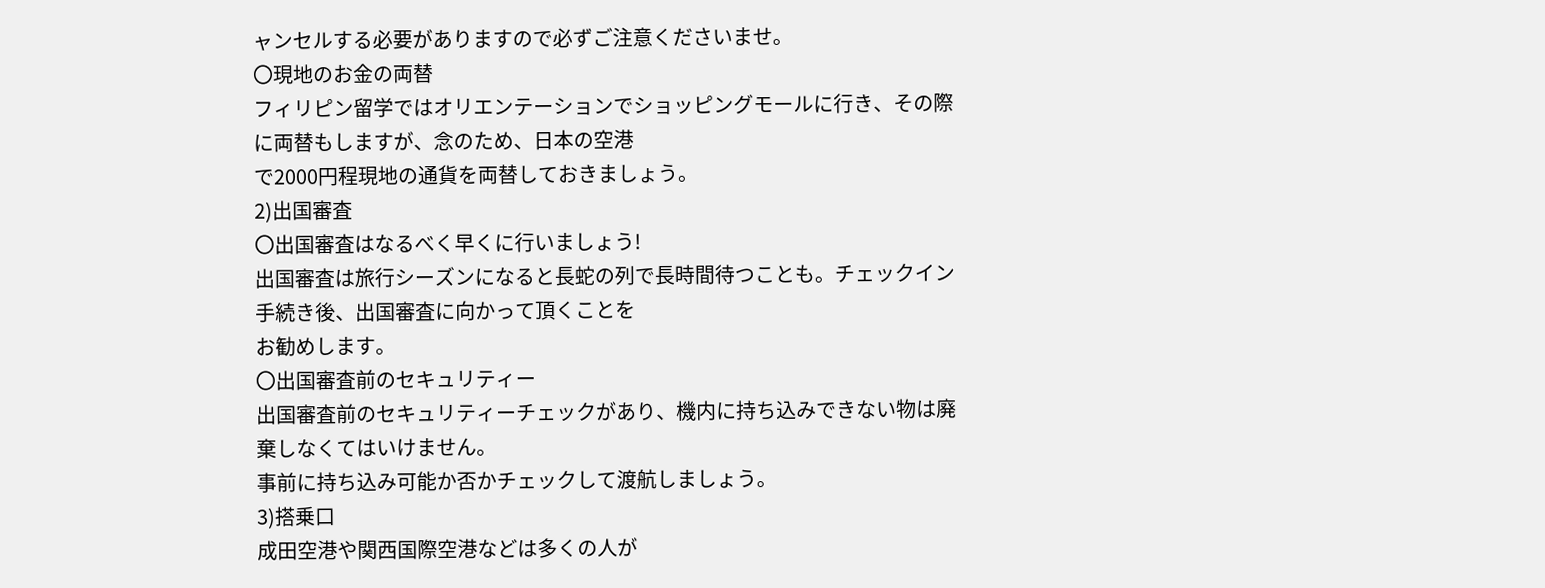ャンセルする必要がありますので必ずご注意くださいませ。
〇現地のお⾦の両替
フィリピン留学ではオリエンテーションでショッピングモールに⾏き、その際に両替もしますが、念のため、⽇本の空港
で2000円程現地の通貨を両替しておきましょう。
2)出国審査
〇出国審査はなるべく早くに⾏いましょう!
出国審査は旅⾏シーズンになると⻑蛇の列で⻑時間待つことも。チェックイン⼿続き後、出国審査に向かって頂くことを
お勧めします。
〇出国審査前のセキュリティー
出国審査前のセキュリティーチェックがあり、機内に持ち込みできない物は廃棄しなくてはいけません。
事前に持ち込み可能か否かチェックして渡航しましょう。
3)搭乗⼝
成⽥空港や関⻄国際空港などは多くの⼈が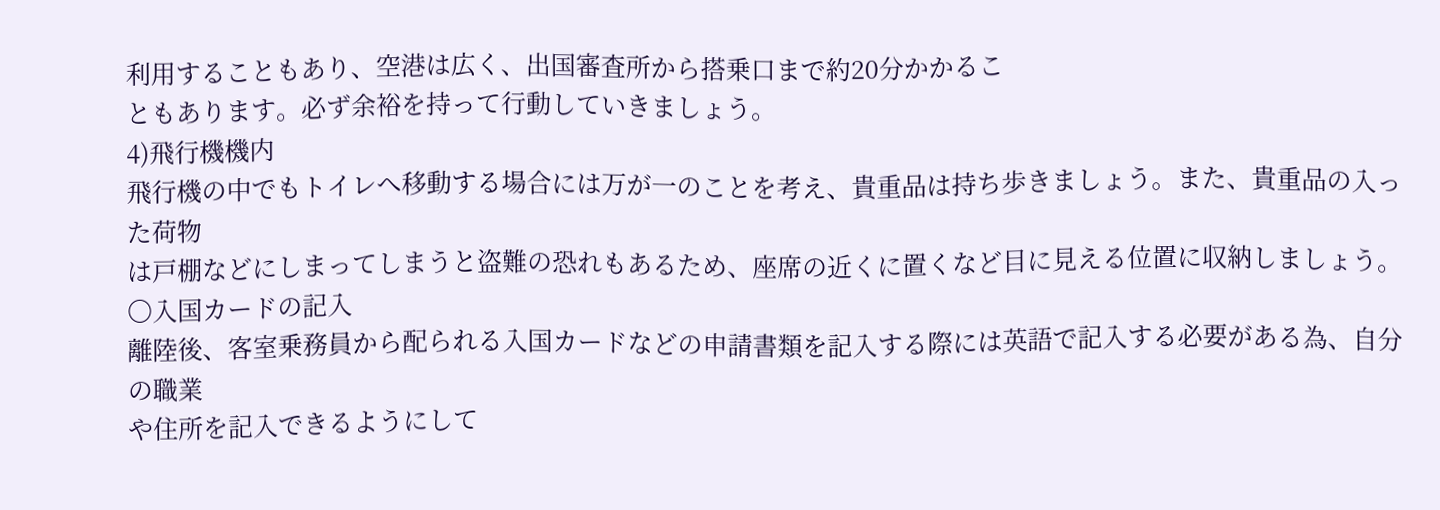利⽤することもあり、空港は広く、出国審査所から搭乗⼝まで約20分かかるこ
ともあります。必ず余裕を持って⾏動していきましょう。
4)⾶⾏機機内
⾶⾏機の中でもトイレへ移動する場合には万が⼀のことを考え、貴重品は持ち歩きましょう。また、貴重品の⼊った荷物
は⼾棚などにしまってしまうと盗難の恐れもあるため、座席の近くに置くなど⽬に⾒える位置に収納しましょう。
〇⼊国カードの記⼊
離陸後、客室乗務員から配られる⼊国カードなどの申請書類を記⼊する際には英語で記⼊する必要がある為、⾃分の職業
や住所を記⼊できるようにして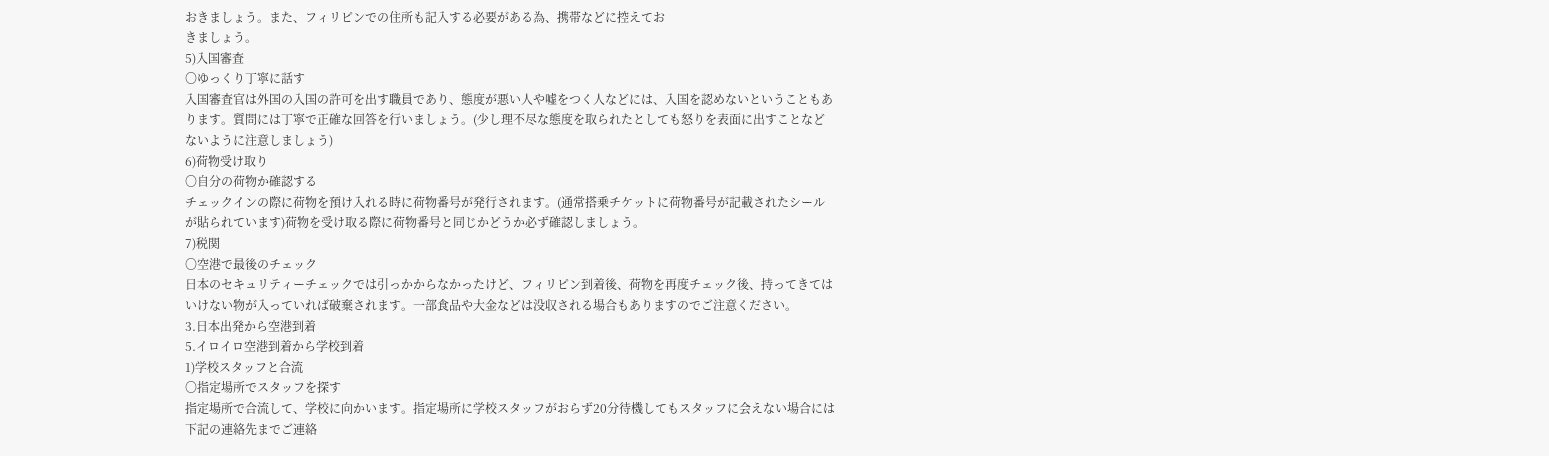おきましょう。また、フィリピンでの住所も記⼊する必要がある為、携帯などに控えてお
きましょう。
5)⼊国審査
〇ゆっくり丁寧に話す
⼊国審査官は外国の⼊国の許可を出す職員であり、態度が悪い⼈や嘘をつく⼈などには、⼊国を認めないということもあ
ります。質問には丁寧で正確な回答を⾏いましょう。(少し理不尽な態度を取られたとしても怒りを表⾯に出すことなど
ないように注意しましょう)
6)荷物受け取り
〇⾃分の荷物か確認する
チェックインの際に荷物を預け⼊れる時に荷物番号が発⾏されます。(通常搭乗チケットに荷物番号が記載されたシール
が貼られています)荷物を受け取る際に荷物番号と同じかどうか必ず確認しましょう。
7)税関
〇空港で最後のチェック
⽇本のセキュリティーチェックでは引っかからなかったけど、フィリピン到着後、荷物を再度チェック後、持ってきては
いけない物が⼊っていれば破棄されます。⼀部⾷品や⼤⾦などは没収される場合もありますのでご注意ください。
3.⽇本出発から空港到着
5.イロイロ空港到着から学校到着
1)学校スタッフと合流
〇指定場所でスタッフを探す
指定場所で合流して、学校に向かいます。指定場所に学校スタッフがおらず20分待機してもスタッフに会えない場合には
下記の連絡先までご連絡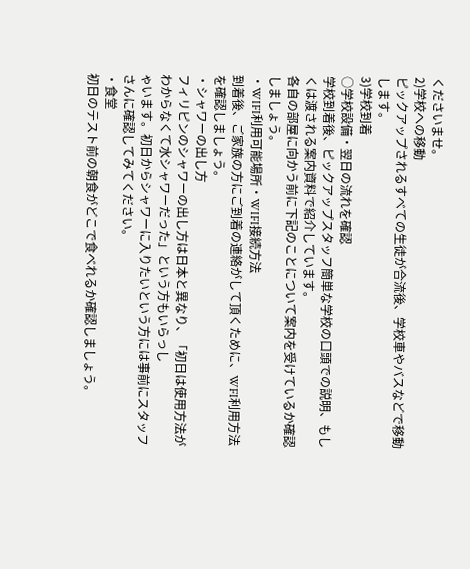くださいませ。
2)学校への移動
ピックアップされるすべての⽣徒が合流後、学校⾞やバスなどで移動します。
3)学校到着
○学校設備・翌⽇の流れを確認
学校到着後、ピックアップスタッフ簡単な学校の⼝頭での説明、もしくは渡される案内資料で紹介しています。
各⾃の部屋に向かう前に下記のことについて案内を受けているか確認しましょう。
・WIFI利⽤可能場所・WIFI接続⽅法
到着後、ご家族の⽅にご到着の連絡がして頂くために、WFI利⽤⽅法を確認しましょう。
・シャワーの出し⽅
フィリピンのシャワーの出し⽅は⽇本と異なり、「初⽇は使⽤⽅法がわからなくて⽔シャワーだった」という⽅もいらっし
ゃいます。初⽇からシャワーに⼊りたいという⽅には事前にスタッフさんに確認してみてください。
・⾷堂
初⽇のテスト前の朝⾷がどこで⾷べれるか確認しましょう。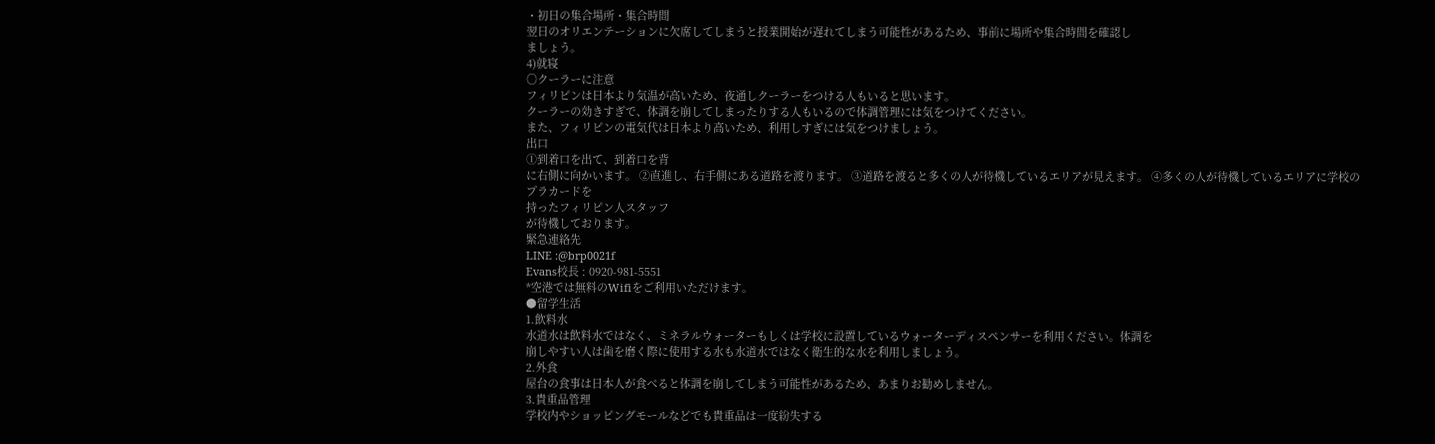・初⽇の集合場所・集合時間
翌⽇のオリエンテーションに⽋席してしまうと授業開始が遅れてしまう可能性があるため、事前に場所や集合時間を確認し
ましょう。
4)就寝
○クーラーに注意
フィリピンは⽇本より気温が⾼いため、夜通しクーラーをつける⼈もいると思います。
クーラーの効きすぎで、体調を崩してしまったりする⼈もいるので体調管理には気をつけてください。
また、フィリピンの電気代は⽇本より⾼いため、利⽤しすぎには気をつけましょう。
出⼝
①到着⼝を出て、到着⼝を背
に右側に向かいます。 ②直進し、右⼿側にある道路を渡ります。 ③道路を渡ると多くの⼈が待機しているエリアが⾒えます。 ④多くの⼈が待機しているエリアに学校のプラカードを
持ったフィリピン⼈スタッフ
が待機しております。
緊急連絡先
LINE :@brp0021f
Evans校⻑ : 0920-981-5551
*空港では無料のWifiをご利用いただけます。
●留学⽣活
1.飲料⽔
⽔道⽔は飲料⽔ではなく、ミネラルウォーターもしくは学校に設置しているウォーターディスペンサーを利⽤ください。体調を
崩しやすい⼈は⻭を磨く際に使⽤する⽔も⽔道⽔ではなく衛⽣的な⽔を利⽤しましょう。
2.外⾷
屋台の⾷事は⽇本⼈が⾷べると体調を崩してしまう可能性があるため、あまりお勧めしません。
3.貴重品管理
学校内やショッピングモールなどでも貴重品は⼀度紛失する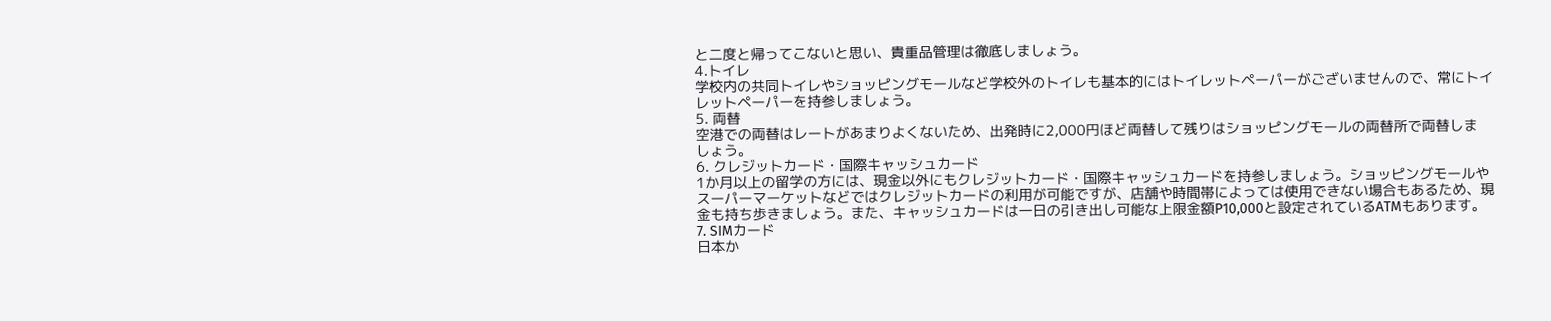と⼆度と帰ってこないと思い、貴重品管理は徹底しましょう。
4.トイレ
学校内の共同トイレやショッピングモールなど学校外のトイレも基本的にはトイレットペーパーがございませんので、常にトイ
レットペーパーを持参しましょう。
5. 両替
空港での両替はレートがあまりよくないため、出発時に2,000円ほど両替して残りはショッピングモールの両替所で両替しま
しょう。
6. クレジットカード・国際キャッシュカード
1か⽉以上の留学の⽅には、現⾦以外にもクレジットカード・国際キャッシュカードを持参しましょう。ショッピングモールや
スーパーマーケットなどではクレジットカードの利⽤が可能ですが、店舗や時間帯によっては使⽤できない場合もあるため、現
⾦も持ち歩きましょう。また、キャッシュカードは⼀⽇の引き出し可能な上限⾦額P10,000と設定されているATMもあります。
7. SIMカード
⽇本か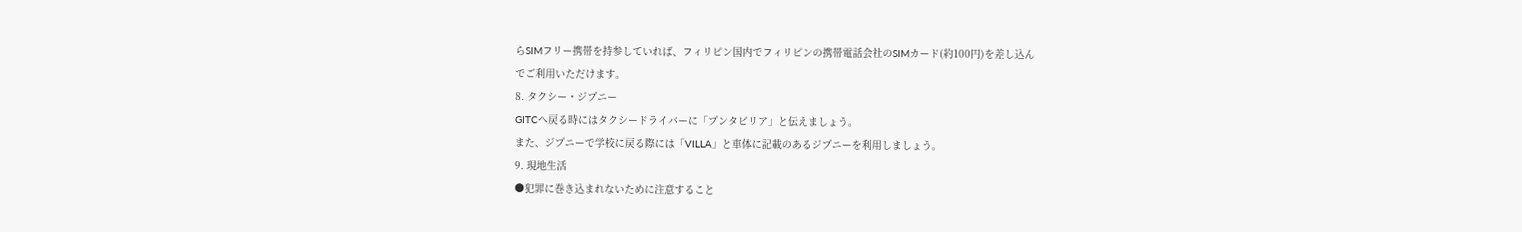らSIMフリー携帯を持参していれば、フィリピン国内でフィリピンの携帯電話会社のSIMカード(約100円)を差し込ん
でご利⽤いただけます。
8. タクシー・ジプニー
GITCへ戻る時にはタクシードライバーに「プンタビリア」と伝えましょう。
また、ジプニーで学校に戻る際には「VILLA」と⾞体に記載のあるジプニーを利⽤しましょう。
9. 現地⽣活
●犯罪に巻き込まれないために注意すること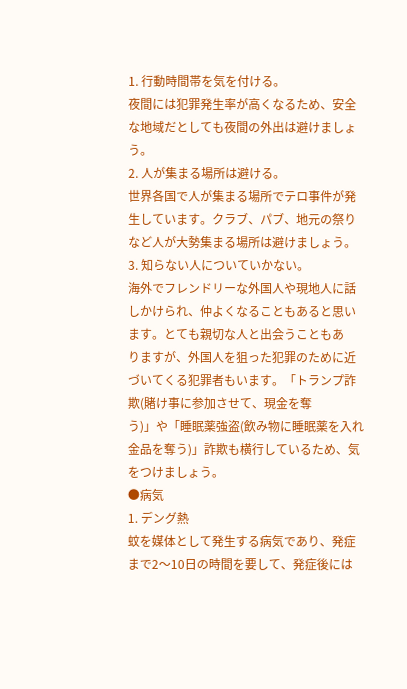1. ⾏動時間帯を気を付ける。
夜間には犯罪発⽣率が⾼くなるため、安全な地域だとしても夜間の外出は避けましょう。
2. ⼈が集まる場所は避ける。
世界各国で⼈が集まる場所でテロ事件が発⽣しています。クラブ、パブ、地元の祭りなど⼈が⼤勢集まる場所は避けましょう。
3. 知らない⼈についていかない。
海外でフレンドリーな外国⼈や現地⼈に話しかけられ、仲よくなることもあると思います。とても親切な⼈と出会うこともあ
りますが、外国⼈を狙った犯罪のために近づいてくる犯罪者もいます。「トランプ詐欺(賭け事に参加させて、現⾦を奪
う)」や「睡眠薬強盗(飲み物に睡眠薬を⼊れ⾦品を奪う)」詐欺も横⾏しているため、気をつけましょう。
●病気
1. デング熱
蚊を媒体として発⽣する病気であり、発症まで2〜10⽇の時間を要して、発症後には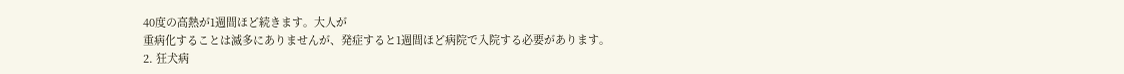40度の⾼熱が1週間ほど続きます。⼤⼈が
重病化することは滅多にありませんが、発症すると1週間ほど病院で⼊院する必要があります。
2. 狂⽝病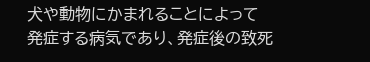⽝や動物にかまれることによって発症する病気であり、発症後の致死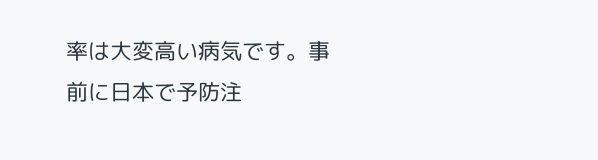率は⼤変⾼い病気です。事前に⽇本で予防注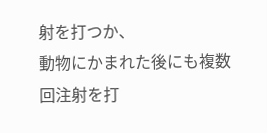射を打つか、
動物にかまれた後にも複数回注射を打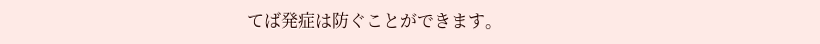てば発症は防ぐことができます。